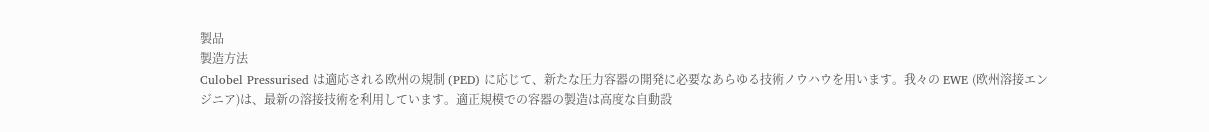製品
製造方法
Culobel Pressurised は適応される欧州の規制 (PED) に応じて、新たな圧力容器の開発に必要なあらゆる技術ノウハウを用います。我々の EWE (欧州溶接エンジニア)は、最新の溶接技術を利用しています。適正規模での容器の製造は高度な自動設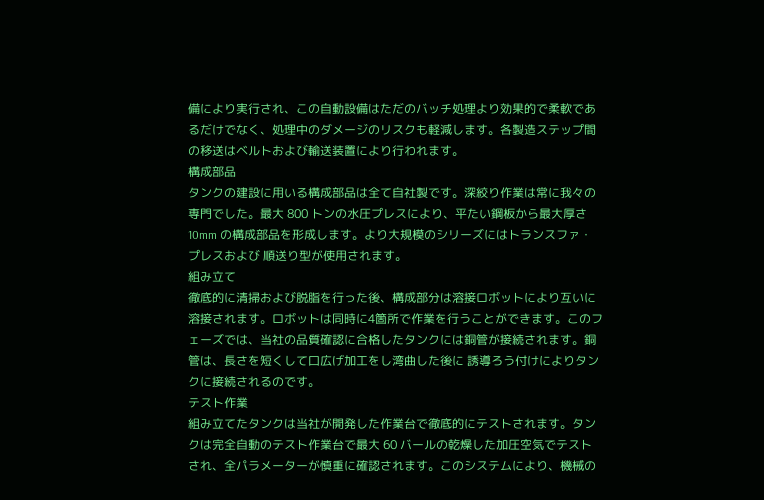備により実行され、この自動設備はただのバッチ処理より効果的で柔軟であるだけでなく、処理中のダメージのリスクも軽減します。各製造ステップ間の移送はベルトおよび輸送装置により行われます。
構成部品
タンクの建設に用いる構成部品は全て自社製です。深絞り作業は常に我々の専門でした。最大 800 トンの水圧プレスにより、平たい鋼板から最大厚さ 10mm の構成部品を形成します。より大規模のシリーズにはトランスファ・プレスおよび 順送り型が使用されます。
組み立て
徹底的に清掃および脱脂を行った後、構成部分は溶接ロボットにより互いに溶接されます。ロボットは同時に4箇所で作業を行うことができます。このフェーズでは、当社の品質確認に合格したタンクには銅管が接続されます。銅管は、長さを短くして口広げ加工をし湾曲した後に 誘導ろう付けによりタンクに接続されるのです。
テスト作業
組み立てたタンクは当社が開発した作業台で徹底的にテストされます。タンクは完全自動のテスト作業台で最大 60 バールの乾燥した加圧空気でテストされ、全パラメーターが慎重に確認されます。このシステムにより、機械の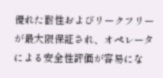優れた耐性およびリークフリーが最大限保証され、オペレータによる安全性評価が容易にな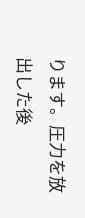ります。圧力を放出した後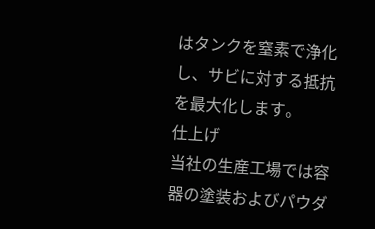はタンクを窒素で浄化し、サビに対する抵抗を最大化します。
仕上げ
当社の生産工場では容器の塗装およびパウダ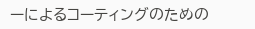ーによるコーティングのための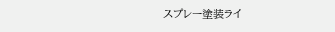スプレー塗装ライ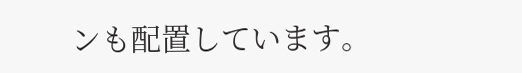ンも配置しています。